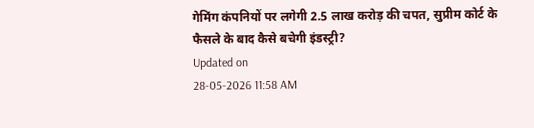गेमिंग कंपनियों पर लगेगी 2.5 लाख करोड़ की चपत, सुप्रीम कोर्ट के फैसले के बाद कैसे बचेगी इंडस्ट्री?
Updated on
28-05-2026 11:58 AM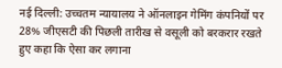नई दिल्ली: उच्चतम न्यायालय ने ऑनलाइन गेमिंग कंपनियों पर 28% जीएसटी की पिछली तारीख से वसूली को बरकरार रखते हुए कहा कि ऐसा कर लगाना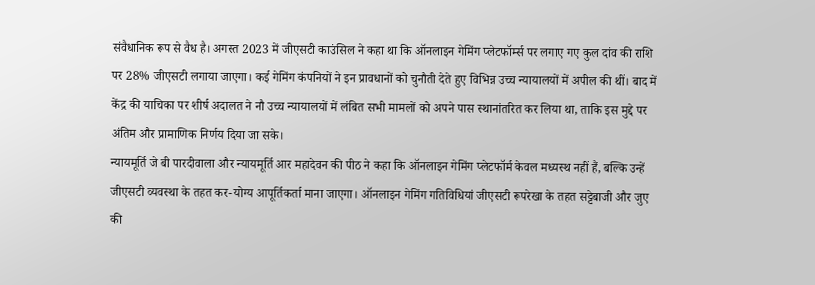संवैधानिक रूप से वैध है। अगस्त 2023 में जीएसटी काउंसिल ने कहा था कि ऑनलाइन गेमिंग प्लेटफॉर्म्स पर लगाए गए कुल दांव की राशि पर 28% जीएसटी लगाया जाएगा। कई गेमिंग कंपनियों ने इन प्रावधानों को चुनौती देते हुए विभिन्न उच्च न्यायालयों में अपील की थीं। बाद में केंद्र की याचिका पर शीर्ष अदालत ने नौ उच्च न्यायालयों में लंबित सभी मामलों को अपने पास स्थानांतरित कर लिया था, ताकि इस मुद्दे पर अंतिम और प्रामाणिक निर्णय दिया जा सके।
न्यायमूर्ति जे बी पारदीवाला और न्यायमूर्ति आर महादेवन की पीठ ने कहा कि ऑनलाइन गेमिंग प्लेटफॉर्म केवल मध्यस्थ नहीं हैं, बल्कि उन्हें जीएसटी व्यवस्था के तहत कर-योग्य आपूर्तिकर्ता माना जाएगा। ऑनलाइन गेमिंग गतिविधियां जीएसटी रूपरेखा के तहत सट्टेबाजी और जुए की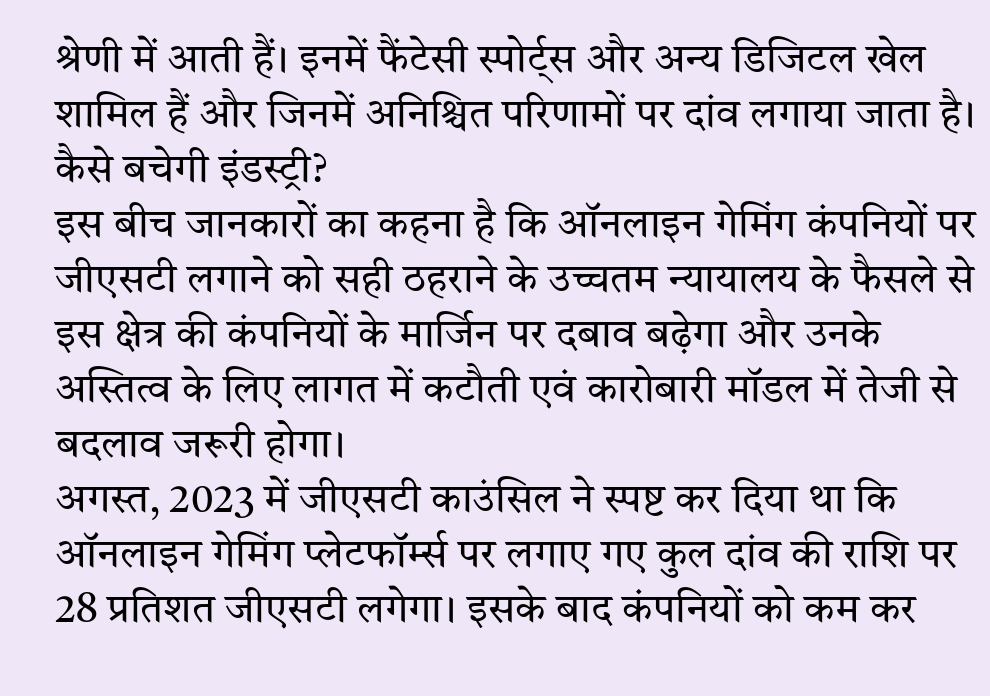श्रेणी में आती हैं। इनमें फैंटेसी स्पोर्ट्स और अन्य डिजिटल खेल शामिल हैं और जिनमें अनिश्चित परिणामों पर दांव लगाया जाता है।
कैसे बचेगी इंडस्ट्री?
इस बीच जानकारों का कहना है कि ऑनलाइन गेमिंग कंपनियों पर जीएसटी लगाने को सही ठहराने के उच्चतम न्यायालय के फैसले से इस क्षेत्र की कंपनियों के मार्जिन पर दबाव बढ़ेगा और उनके अस्तित्व के लिए लागत में कटौती एवं कारोबारी मॉडल में तेजी से बदलाव जरूरी होगा।
अगस्त, 2023 में जीएसटी काउंसिल ने स्पष्ट कर दिया था कि ऑनलाइन गेमिंग प्लेटफॉर्म्स पर लगाए गए कुल दांव की राशि पर 28 प्रतिशत जीएसटी लगेगा। इसके बाद कंपनियों को कम कर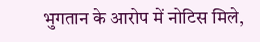भुगतान के आरोप में नोटिस मिले,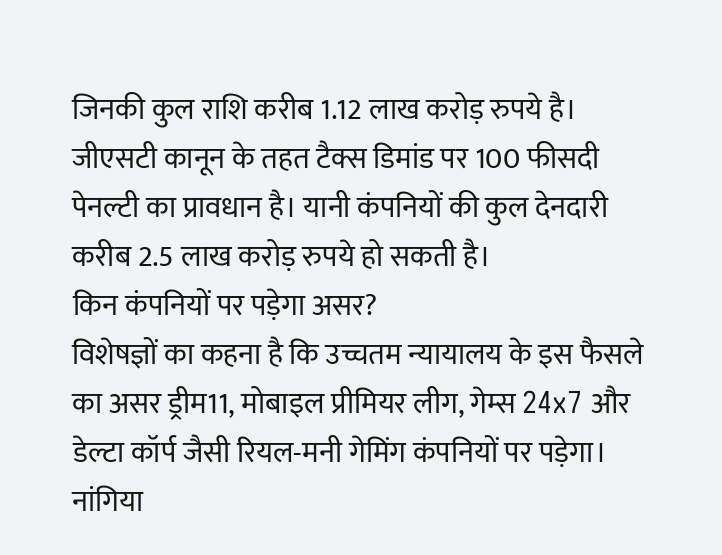जिनकी कुल राशि करीब 1.12 लाख करोड़ रुपये है। जीएसटी कानून के तहत टैक्स डिमांड पर 100 फीसदी पेनल्टी का प्रावधान है। यानी कंपनियों की कुल देनदारी करीब 2.5 लाख करोड़ रुपये हो सकती है।
किन कंपनियों पर पड़ेगा असर?
विशेषज्ञों का कहना है कि उच्चतम न्यायालय के इस फैसले का असर ड्रीम11, मोबाइल प्रीमियर लीग, गेम्स 24x7 और डेल्टा कॉर्प जैसी रियल-मनी गेमिंग कंपनियों पर पड़ेगा। नांगिया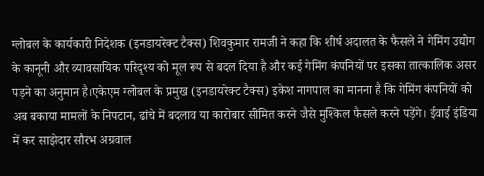ग्लोबल के कार्यकारी निदेशक (इनडायरेक्ट टैक्स) शिवकुमार रामजी ने कहा कि शीर्ष अदालत के फैसले ने गेमिंग उद्योग के कानूनी और व्यावसायिक परिदृश्य को मूल रूप से बदल दिया है और कई गेमिंग कंपनियों पर इसका तात्कालिक असर पड़ने का अनुमान है।एकेएम ग्लोबल के प्रमुख (इनडायरेक्ट टैक्स) इकेश नागपाल का मानना है कि गेमिंग कंपनियों को अब बकाया मामलों के निपटान, ढांचे में बदलाव या कारोबार सीमित करने जैसे मुश्किल फैसले करने पड़ेंगे। ईवाई इंडिया में कर साझेदार सौरभ अग्रवाल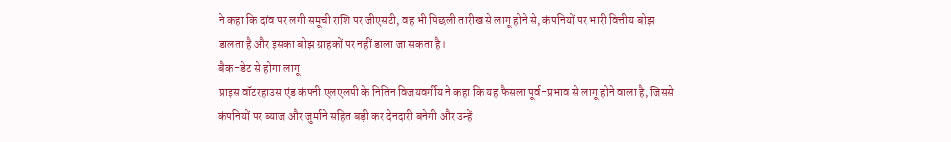ने कहा कि दांव पर लगी समूची राशि पर जीएसटी, वह भी पिछली तारीख से लागू होने से, कंपनियों पर भारी वित्तीय बोझ डालता है और इसका बोझ ग्राहकों पर नहीं डाला जा सकता है।
बैक-डेट से होगा लागू
प्राइस वॉटरहाउस एंड कंपनी एलएलपी के नितिन विजयवर्गीय ने कहा कि यह फैसला पूर्व-प्रभाव से लागू होने वाला है, जिससे कंपनियों पर ब्याज और जुर्माने सहित बड़ी कर देनदारी बनेगी और उन्हें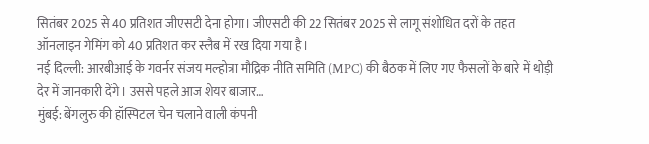सितंबर 2025 से 40 प्रतिशत जीएसटी देना होगा। जीएसटी की 22 सितंबर 2025 से लागू संशोधित दरों के तहत ऑनलाइन गेमिंग को 40 प्रतिशत कर स्लैब में रख दिया गया है।
नई दिल्ली: आरबीआई के गवर्नर संजय मल्होत्रा मौद्रिक नीति समिति (MPC) की बैठक में लिए गए फैसलों के बारे में थोड़ी देर में जानकारी देंगे। उससे पहले आज शेयर बाजार…
मुंबई: बेंगलुरु की हॉस्पिटल चेन चलाने वाली कंपनी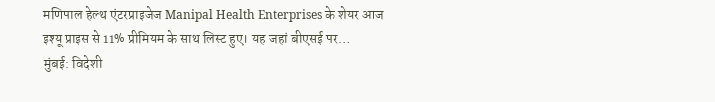मणिपाल हेल्थ एंटरप्राइजेज Manipal Health Enterprises के शेयर आज इश्यू प्राइस से 11% प्रीमियम के साथ लिस्ट हुए। यह जहां बीएसई पर…
मुंबई: विदेशी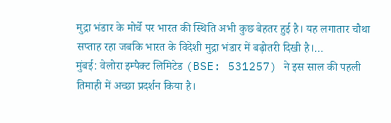मुद्रा भंडार के मोर्चे पर भारत की स्थिति अभी कुछ बेहतर हुई है। यह लगातार चौथा सप्ताह रहा जबकि भारत के विदेशी मुद्रा भंडार में बढ़ोतरी दिखी है।…
मुंबई: वेलोरा इम्पैक्ट लिमिटेड (BSE: 531257) ने इस साल की पहली तिमाही में अच्छा प्रदर्शन किया है।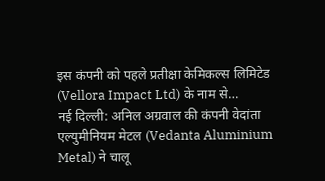इस कंपनी को पहले प्रतीक्षा केमिकल्स लिमिटेड (Vellora Impact Ltd) के नाम से…
नई दिल्ली: अनिल अग्रवाल की कंपनी वेदांता एल्युमीनियम मेटल (Vedanta Aluminium Metal) ने चालू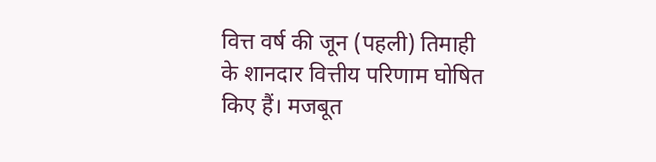वित्त वर्ष की जून (पहली) तिमाही के शानदार वित्तीय परिणाम घोषित किए हैं। मजबूत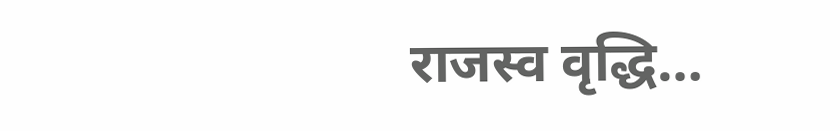राजस्व वृद्धि…